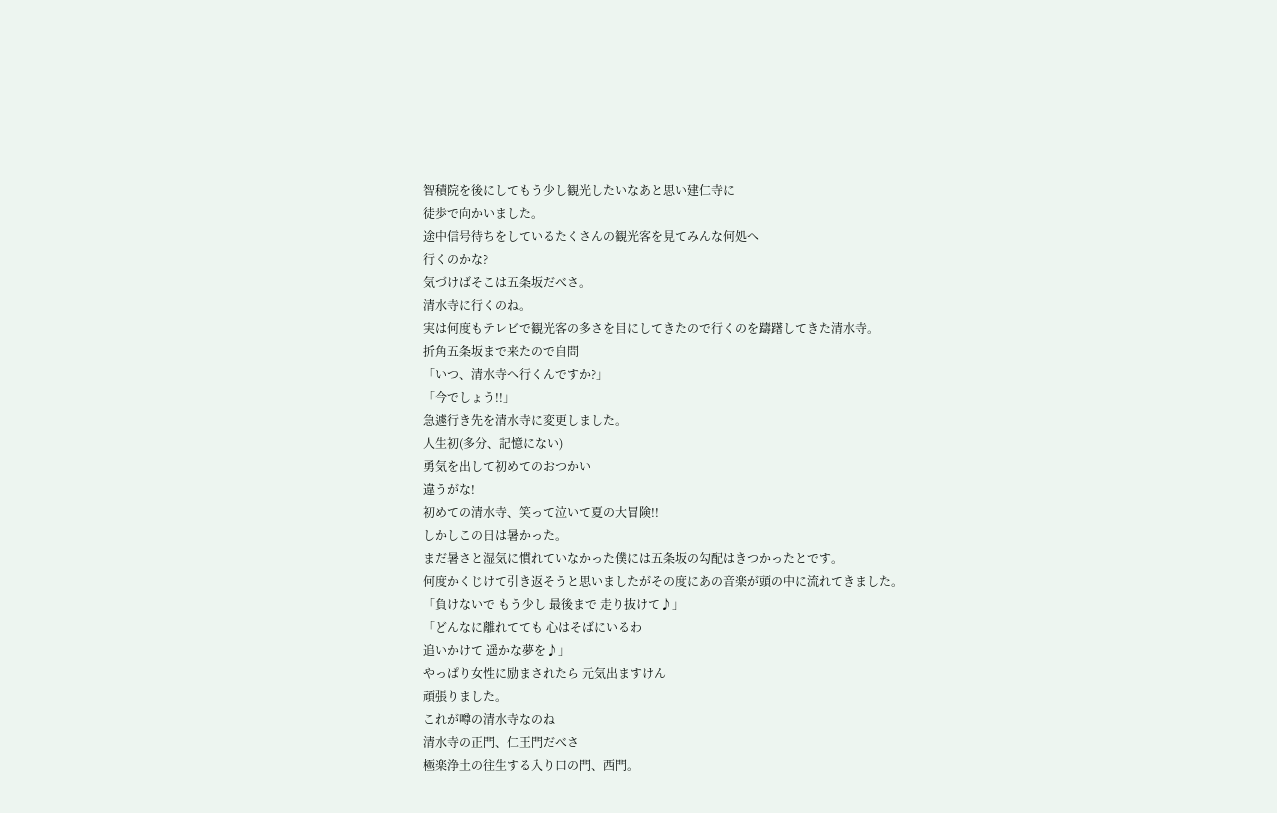智積院を後にしてもう少し観光したいなあと思い建仁寺に
徒歩で向かいました。
途中信号待ちをしているたくさんの観光客を見てみんな何処へ
行くのかな?
気づけばそこは五条坂だべさ。
清水寺に行くのね。
実は何度もテレビで観光客の多さを目にしてきたので行くのを躊躇してきた清水寺。
折角五条坂まで来たので自問
「いつ、清水寺へ行くんですか?」
「今でしょう!!」
急遽行き先を清水寺に変更しました。
人生初(多分、記憶にない)
勇気を出して初めてのおつかい
違うがな!
初めての清水寺、笑って泣いて夏の大冒険!!
しかしこの日は暑かった。
まだ暑さと湿気に慣れていなかった僕には五条坂の勾配はきつかったとです。
何度かくじけて引き返そうと思いましたがその度にあの音楽が頭の中に流れてきました。
「負けないで もう少し 最後まで 走り抜けて♪」
「どんなに離れてても 心はそばにいるわ
追いかけて 遥かな夢を♪」
やっぱり女性に励まされたら 元気出ますけん
頑張りました。
これが噂の清水寺なのね
清水寺の正門、仁王門だべさ
極楽浄土の往生する入り口の門、西門。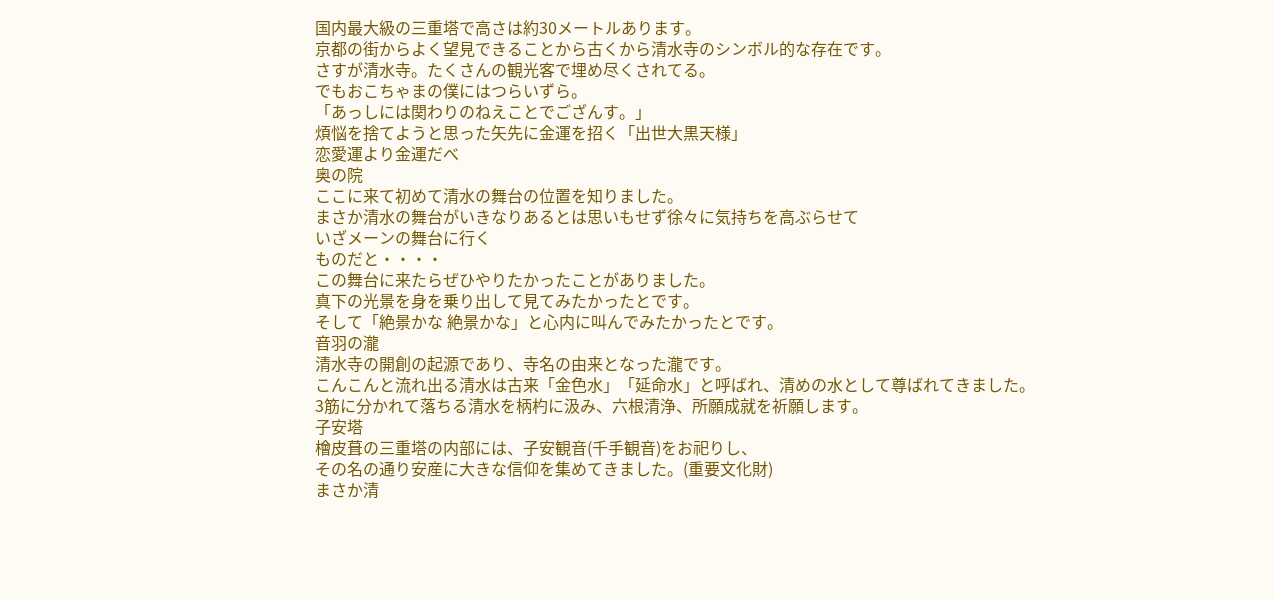国内最大級の三重塔で高さは約30メートルあります。
京都の街からよく望見できることから古くから清水寺のシンボル的な存在です。
さすが清水寺。たくさんの観光客で埋め尽くされてる。
でもおこちゃまの僕にはつらいずら。
「あっしには関わりのねえことでござんす。」
煩悩を捨てようと思った矢先に金運を招く「出世大黒天様」
恋愛運より金運だべ
奥の院
ここに来て初めて清水の舞台の位置を知りました。
まさか清水の舞台がいきなりあるとは思いもせず徐々に気持ちを高ぶらせて
いざメーンの舞台に行く
ものだと・・・・
この舞台に来たらぜひやりたかったことがありました。
真下の光景を身を乗り出して見てみたかったとです。
そして「絶景かな 絶景かな」と心内に叫んでみたかったとです。
音羽の瀧
清水寺の開創の起源であり、寺名の由来となった瀧です。
こんこんと流れ出る清水は古来「金色水」「延命水」と呼ばれ、清めの水として尊ばれてきました。
3筋に分かれて落ちる清水を柄杓に汲み、六根清浄、所願成就を祈願します。
子安塔
檜皮葺の三重塔の内部には、子安観音(千手観音)をお祀りし、
その名の通り安産に大きな信仰を集めてきました。(重要文化財)
まさか清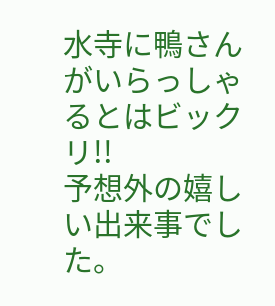水寺に鴨さんがいらっしゃるとはビックリ!!
予想外の嬉しい出来事でした。